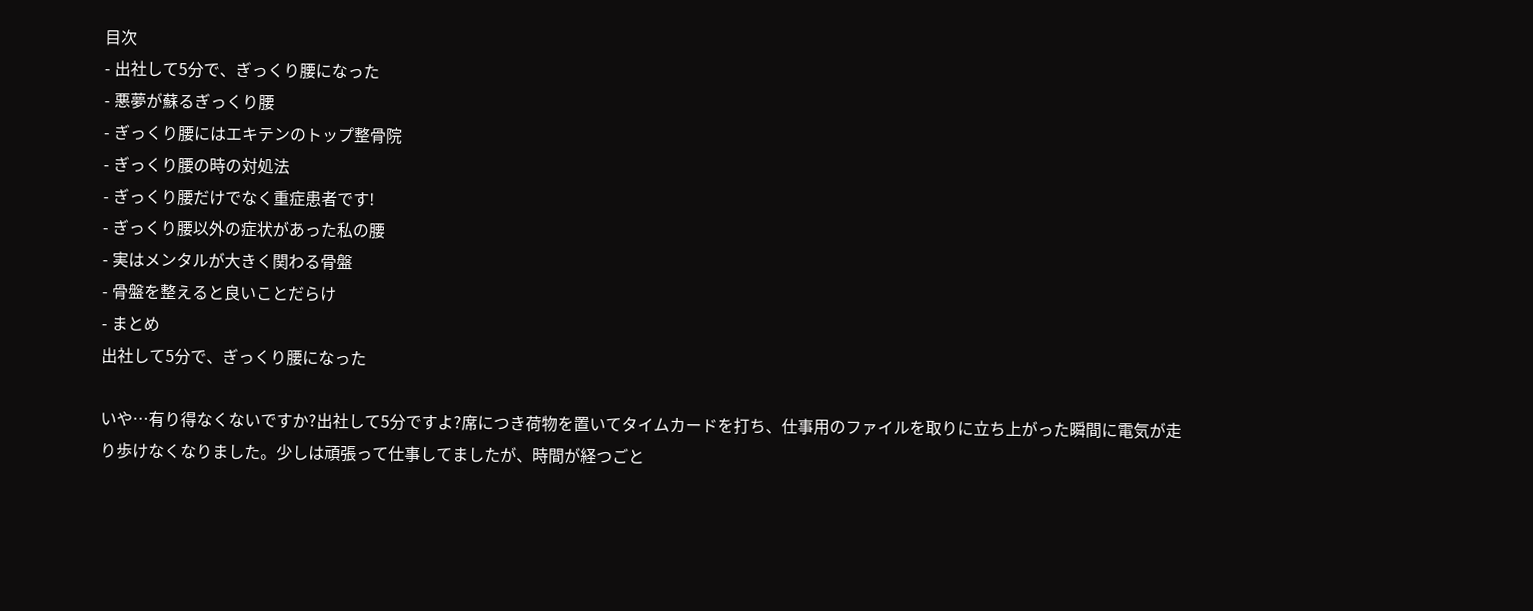目次
- 出社して5分で、ぎっくり腰になった
- 悪夢が蘇るぎっくり腰
- ぎっくり腰にはエキテンのトップ整骨院
- ぎっくり腰の時の対処法
- ぎっくり腰だけでなく重症患者です!
- ぎっくり腰以外の症状があった私の腰
- 実はメンタルが大きく関わる骨盤
- 骨盤を整えると良いことだらけ
- まとめ
出社して5分で、ぎっくり腰になった

いや…有り得なくないですか?出社して5分ですよ?席につき荷物を置いてタイムカードを打ち、仕事用のファイルを取りに立ち上がった瞬間に電気が走り歩けなくなりました。少しは頑張って仕事してましたが、時間が経つごと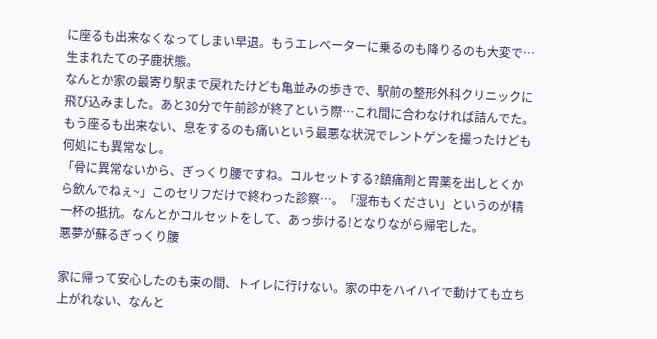に座るも出来なくなってしまい早退。もうエレベーターに乗るのも降りるのも大変で…生まれたての子鹿状態。
なんとか家の最寄り駅まで戻れたけども亀並みの歩きで、駅前の整形外科クリニックに飛び込みました。あと30分で午前診が終了という際…これ間に合わなければ詰んでた。もう座るも出来ない、息をするのも痛いという最悪な状況でレントゲンを撮ったけども何処にも異常なし。
「骨に異常ないから、ぎっくり腰ですね。コルセットする?鎮痛剤と胃薬を出しとくから飲んでねぇ~」このセリフだけで終わった診察…。「湿布もください」というのが精一杯の抵抗。なんとかコルセットをして、あっ歩ける!となりながら帰宅した。
悪夢が蘇るぎっくり腰

家に帰って安心したのも束の間、トイレに行けない。家の中をハイハイで動けても立ち上がれない、なんと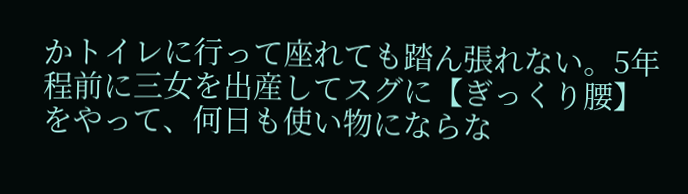かトイレに行って座れても踏ん張れない。5年程前に三女を出産してスグに【ぎっくり腰】をやって、何日も使い物にならな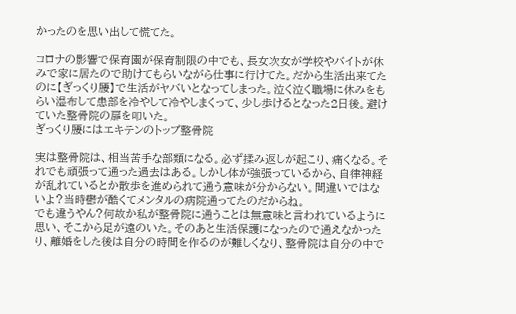かったのを思い出して慌てた。

コロナの影響で保育園が保育制限の中でも、長女次女が学校やバイトが休みで家に居たので助けてもらいながら仕事に行けてた。だから生活出来てたのに【ぎっくり腰】で生活がヤバいとなってしまった。泣く泣く職場に休みをもらい湿布して患部を冷やして冷やしまくって、少し歩けるとなった2日後。避けていた整骨院の扉を叩いた。
ぎっくり腰にはエキテンのトップ整骨院

実は整骨院は、相当苦手な部類になる。必ず揉み返しが起こり、痛くなる。それでも頑張って通った過去はある。しかし体が強張っているから、自律神経が乱れているとか散歩を進められて通う意味が分からない。間違いではないよ?当時鬱が酷くてメンタルの病院通ってたのだからね。
でも違うやん?何故か私が整骨院に通うことは無意味と言われているように思い、そこから足が遠のいた。そのあと生活保護になったので通えなかったり、離婚をした後は自分の時間を作るのが難しくなり、整骨院は自分の中で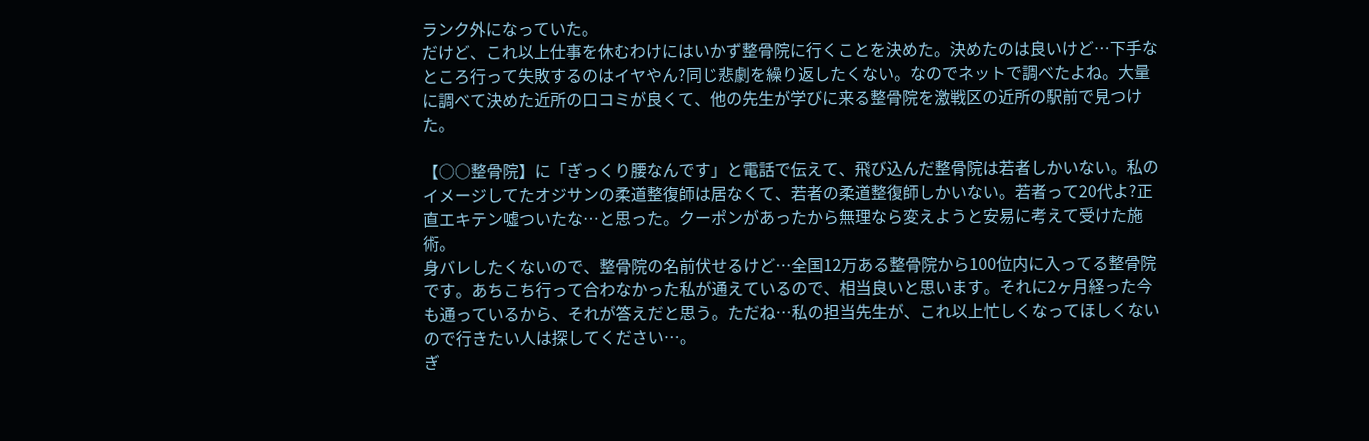ランク外になっていた。
だけど、これ以上仕事を休むわけにはいかず整骨院に行くことを決めた。決めたのは良いけど…下手なところ行って失敗するのはイヤやん?同じ悲劇を繰り返したくない。なのでネットで調べたよね。大量に調べて決めた近所の口コミが良くて、他の先生が学びに来る整骨院を激戦区の近所の駅前で見つけた。

【○○整骨院】に「ぎっくり腰なんです」と電話で伝えて、飛び込んだ整骨院は若者しかいない。私のイメージしてたオジサンの柔道整復師は居なくて、若者の柔道整復師しかいない。若者って20代よ?正直エキテン噓ついたな…と思った。クーポンがあったから無理なら変えようと安易に考えて受けた施術。
身バレしたくないので、整骨院の名前伏せるけど…全国12万ある整骨院から100位内に入ってる整骨院です。あちこち行って合わなかった私が通えているので、相当良いと思います。それに2ヶ月経った今も通っているから、それが答えだと思う。ただね…私の担当先生が、これ以上忙しくなってほしくないので行きたい人は探してください…。
ぎ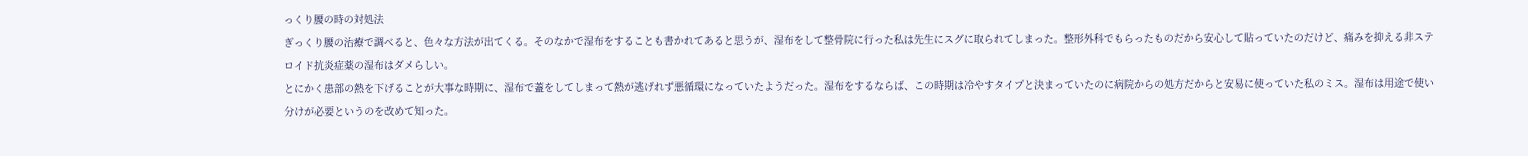っくり腰の時の対処法
ぎっくり腰の治療で調べると、色々な方法が出てくる。そのなかで湿布をすることも書かれてあると思うが、湿布をして整骨院に行った私は先生にスグに取られてしまった。整形外科でもらったものだから安心して貼っていたのだけど、痛みを抑える非ステロイド抗炎症薬の湿布はダメらしい。
とにかく患部の熱を下げることが大事な時期に、湿布で蓋をしてしまって熱が逃げれず悪循環になっていたようだった。湿布をするならば、この時期は冷やすタイプと決まっていたのに病院からの処方だからと安易に使っていた私のミス。湿布は用途で使い分けが必要というのを改めて知った。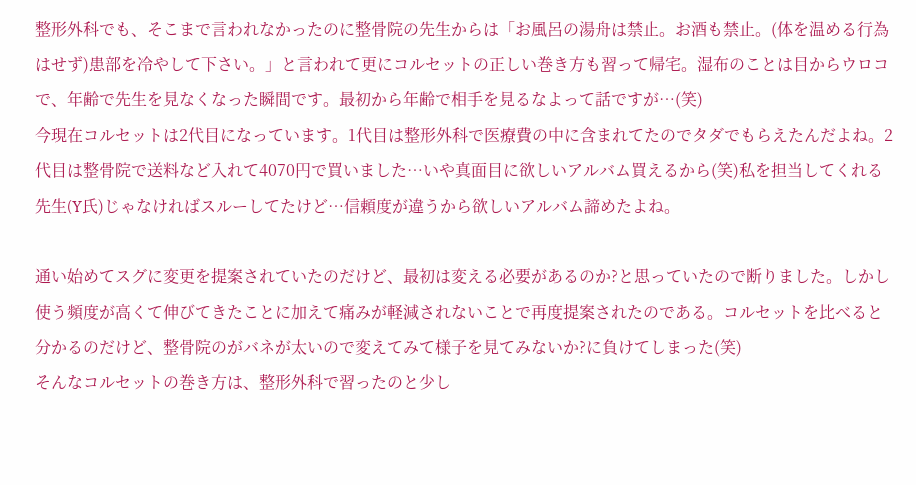整形外科でも、そこまで言われなかったのに整骨院の先生からは「お風呂の湯舟は禁止。お酒も禁止。(体を温める行為はせず)患部を冷やして下さい。」と言われて更にコルセットの正しい巻き方も習って帰宅。湿布のことは目からウロコで、年齢で先生を見なくなった瞬間です。最初から年齢で相手を見るなよって話ですが…(笑)
今現在コルセットは2代目になっています。1代目は整形外科で医療費の中に含まれてたのでタダでもらえたんだよね。2代目は整骨院で送料など入れて4070円で買いました…いや真面目に欲しいアルバム買えるから(笑)私を担当してくれる先生(Y氏)じゃなければスルーしてたけど…信頼度が違うから欲しいアルバム諦めたよね。

通い始めてスグに変更を提案されていたのだけど、最初は変える必要があるのか?と思っていたので断りました。しかし使う頻度が高くて伸びてきたことに加えて痛みが軽減されないことで再度提案されたのである。コルセットを比べると分かるのだけど、整骨院のがバネが太いので変えてみて様子を見てみないか?に負けてしまった(笑)
そんなコルセットの巻き方は、整形外科で習ったのと少し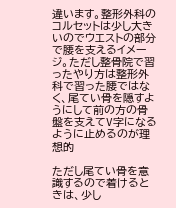違います。整形外科のコルセットは少し大きいのでウエストの部分で腰を支えるイメージ。ただし整骨院で習ったやり方は整形外科で習った腰ではなく、尾てい骨を隠すようにして前の方の骨盤を支えてV字になるように止めるのが理想的

ただし尾てい骨を意識するので着けるときは、少し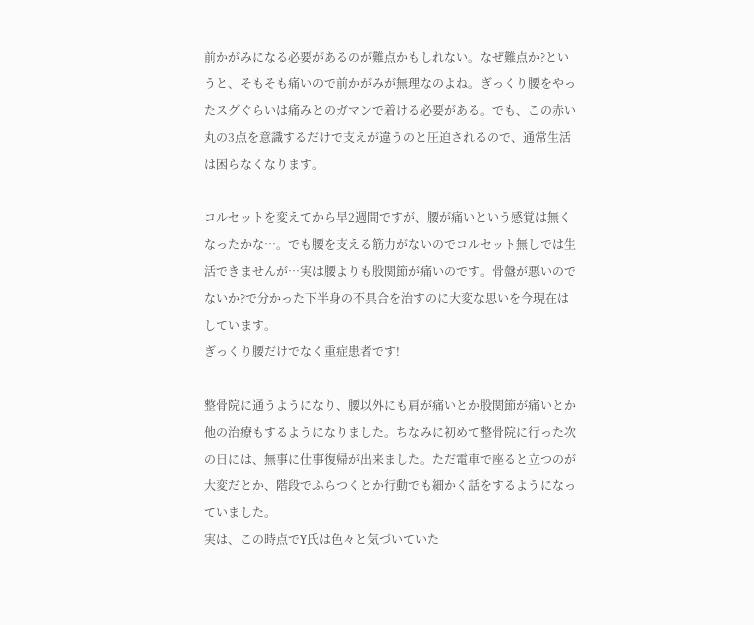前かがみになる必要があるのが難点かもしれない。なぜ難点か?というと、そもそも痛いので前かがみが無理なのよね。ぎっくり腰をやったスグぐらいは痛みとのガマンで着ける必要がある。でも、この赤い丸の3点を意識するだけで支えが違うのと圧迫されるので、通常生活は困らなくなります。

コルセットを変えてから早2週間ですが、腰が痛いという感覚は無くなったかな…。でも腰を支える筋力がないのでコルセット無しでは生活できませんが…実は腰よりも股関節が痛いのです。骨盤が悪いのでないか?で分かった下半身の不具合を治すのに大変な思いを今現在はしています。
ぎっくり腰だけでなく重症患者です!

整骨院に通うようになり、腰以外にも肩が痛いとか股関節が痛いとか他の治療もするようになりました。ちなみに初めて整骨院に行った次の日には、無事に仕事復帰が出来ました。ただ電車で座ると立つのが大変だとか、階段でふらつくとか行動でも細かく話をするようになっていました。
実は、この時点でY氏は色々と気づいていた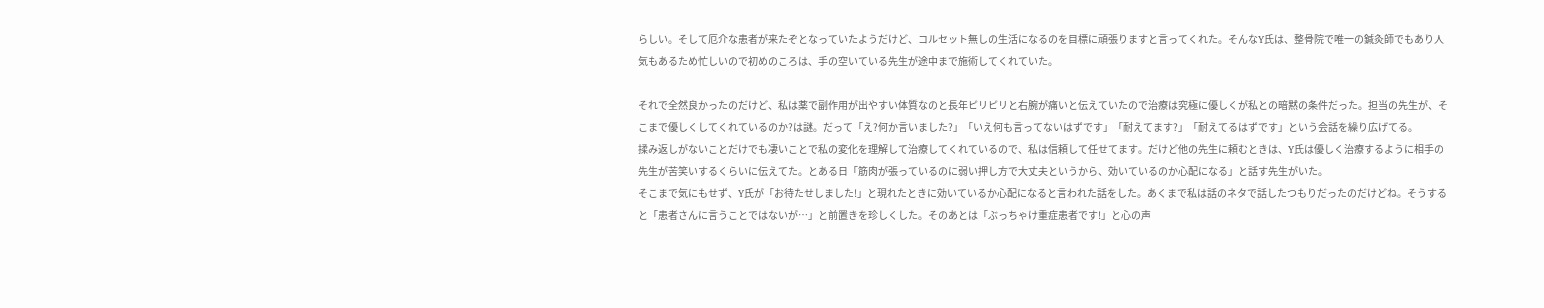らしい。そして厄介な患者が来たぞとなっていたようだけど、コルセット無しの生活になるのを目標に頑張りますと言ってくれた。そんなY氏は、整骨院で唯一の鍼灸師でもあり人気もあるため忙しいので初めのころは、手の空いている先生が途中まで施術してくれていた。

それで全然良かったのだけど、私は薬で副作用が出やすい体質なのと長年ピリピリと右腕が痛いと伝えていたので治療は究極に優しくが私との暗黙の条件だった。担当の先生が、そこまで優しくしてくれているのか?は謎。だって「え?何か言いました?」「いえ何も言ってないはずです」「耐えてます?」「耐えてるはずです」という会話を繰り広げてる。
揉み返しがないことだけでも凄いことで私の変化を理解して治療してくれているので、私は信頼して任せてます。だけど他の先生に頼むときは、Y氏は優しく治療するように相手の先生が苦笑いするくらいに伝えてた。とある日「筋肉が張っているのに弱い押し方で大丈夫というから、効いているのか心配になる」と話す先生がいた。
そこまで気にもせず、Y氏が「お待たせしました!」と現れたときに効いているか心配になると言われた話をした。あくまで私は話のネタで話したつもりだったのだけどね。そうすると「患者さんに言うことではないが…」と前置きを珍しくした。そのあとは「ぶっちゃけ重症患者です!」と心の声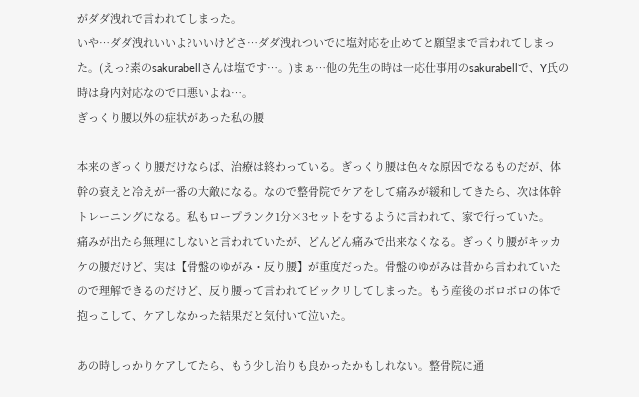がダダ洩れで言われてしまった。
いや…ダダ洩れいいよ?いいけどさ…ダダ洩れついでに塩対応を止めてと願望まで言われてしまった。(えっ?素のsakurabellさんは塩です…。)まぁ…他の先生の時は一応仕事用のsakurabellで、Y氏の時は身内対応なので口悪いよね…。
ぎっくり腰以外の症状があった私の腰

本来のぎっくり腰だけならば、治療は終わっている。ぎっくり腰は色々な原因でなるものだが、体幹の衰えと冷えが一番の大敵になる。なので整骨院でケアをして痛みが緩和してきたら、次は体幹トレーニングになる。私もロープランク1分×3セットをするように言われて、家で行っていた。
痛みが出たら無理にしないと言われていたが、どんどん痛みで出来なくなる。ぎっくり腰がキッカケの腰だけど、実は【骨盤のゆがみ・反り腰】が重度だった。骨盤のゆがみは昔から言われていたので理解できるのだけど、反り腰って言われてビックリしてしまった。もう産後のボロボロの体で抱っこして、ケアしなかった結果だと気付いて泣いた。

あの時しっかりケアしてたら、もう少し治りも良かったかもしれない。整骨院に通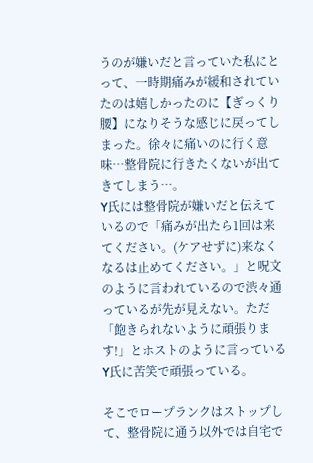うのが嫌いだと言っていた私にとって、一時期痛みが緩和されていたのは嬉しかったのに【ぎっくり腰】になりそうな感じに戻ってしまった。徐々に痛いのに行く意味…整骨院に行きたくないが出てきてしまう…。
Y氏には整骨院が嫌いだと伝えているので「痛みが出たら1回は来てください。(ケアせずに)来なくなるは止めてください。」と呪文のように言われているので渋々通っているが先が見えない。ただ「飽きられないように頑張ります!」とホストのように言っているY氏に苦笑で頑張っている。

そこでロープランクはストップして、整骨院に通う以外では自宅で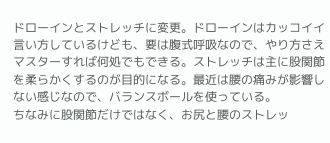ドローインとストレッチに変更。ドローインはカッコイイ言い方しているけども、要は腹式呼吸なので、やり方さえマスターすれば何処でもできる。ストレッチは主に股関節を柔らかくするのが目的になる。最近は腰の痛みが影響しない感じなので、バランスボールを使っている。
ちなみに股関節だけではなく、お尻と腰のストレッ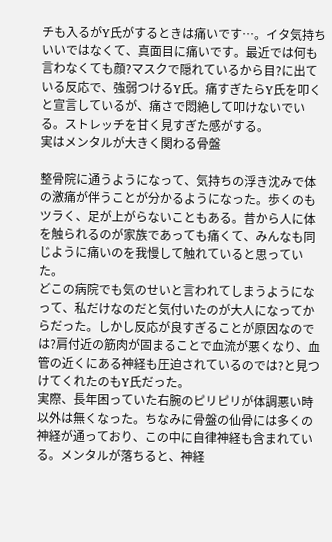チも入るがY氏がするときは痛いです…。イタ気持ちいいではなくて、真面目に痛いです。最近では何も言わなくても顔?マスクで隠れているから目?に出ている反応で、強弱つけるY氏。痛すぎたらY氏を叩くと宣言しているが、痛さで悶絶して叩けないでいる。ストレッチを甘く見すぎた感がする。
実はメンタルが大きく関わる骨盤

整骨院に通うようになって、気持ちの浮き沈みで体の激痛が伴うことが分かるようになった。歩くのもツラく、足が上がらないこともある。昔から人に体を触られるのが家族であっても痛くて、みんなも同じように痛いのを我慢して触れていると思っていた。
どこの病院でも気のせいと言われてしまうようになって、私だけなのだと気付いたのが大人になってからだった。しかし反応が良すぎることが原因なのでは?肩付近の筋肉が固まることで血流が悪くなり、血管の近くにある神経も圧迫されているのでは?と見つけてくれたのもY氏だった。
実際、長年困っていた右腕のピリピリが体調悪い時以外は無くなった。ちなみに骨盤の仙骨には多くの神経が通っており、この中に自律神経も含まれている。メンタルが落ちると、神経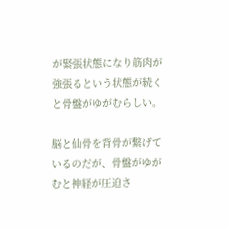が緊張状態になり筋肉が強張るという状態が続くと骨盤がゆがむらしい。

脳と仙骨を背骨が繋げているのだが、骨盤がゆがむと神経が圧迫さ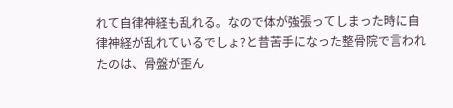れて自律神経も乱れる。なので体が強張ってしまった時に自律神経が乱れているでしょ?と昔苦手になった整骨院で言われたのは、骨盤が歪ん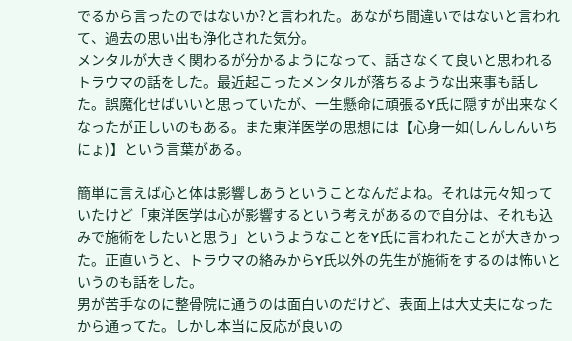でるから言ったのではないか?と言われた。あながち間違いではないと言われて、過去の思い出も浄化された気分。
メンタルが大きく関わるが分かるようになって、話さなくて良いと思われるトラウマの話をした。最近起こったメンタルが落ちるような出来事も話した。誤魔化せばいいと思っていたが、一生懸命に頑張るY氏に隠すが出来なくなったが正しいのもある。また東洋医学の思想には【心身一如(しんしんいちにょ)】という言葉がある。

簡単に言えば心と体は影響しあうということなんだよね。それは元々知っていたけど「東洋医学は心が影響するという考えがあるので自分は、それも込みで施術をしたいと思う」というようなことをY氏に言われたことが大きかった。正直いうと、トラウマの絡みからY氏以外の先生が施術をするのは怖いというのも話をした。
男が苦手なのに整骨院に通うのは面白いのだけど、表面上は大丈夫になったから通ってた。しかし本当に反応が良いの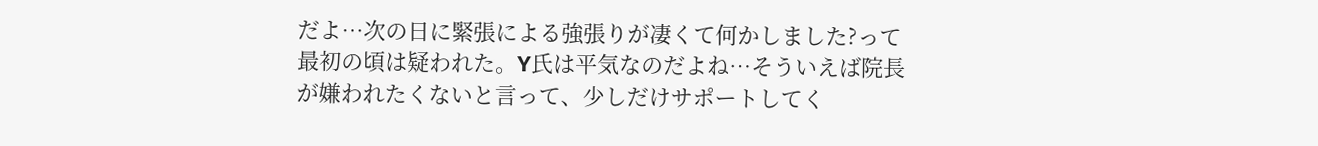だよ…次の日に緊張による強張りが凄くて何かしました?って最初の頃は疑われた。Y氏は平気なのだよね…そういえば院長が嫌われたくないと言って、少しだけサポートしてく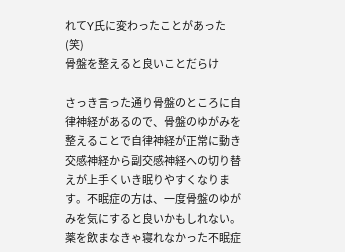れてY氏に変わったことがあった(笑)
骨盤を整えると良いことだらけ

さっき言った通り骨盤のところに自律神経があるので、骨盤のゆがみを整えることで自律神経が正常に動き交感神経から副交感神経への切り替えが上手くいき眠りやすくなります。不眠症の方は、一度骨盤のゆがみを気にすると良いかもしれない。
薬を飲まなきゃ寝れなかった不眠症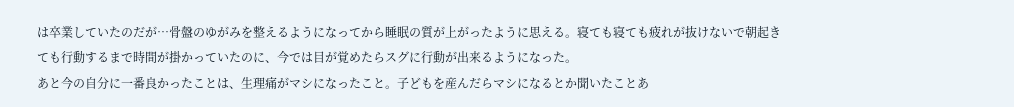は卒業していたのだが…骨盤のゆがみを整えるようになってから睡眠の質が上がったように思える。寝ても寝ても疲れが抜けないで朝起きても行動するまで時間が掛かっていたのに、今では目が覚めたらスグに行動が出来るようになった。
あと今の自分に一番良かったことは、生理痛がマシになったこと。子どもを産んだらマシになるとか聞いたことあ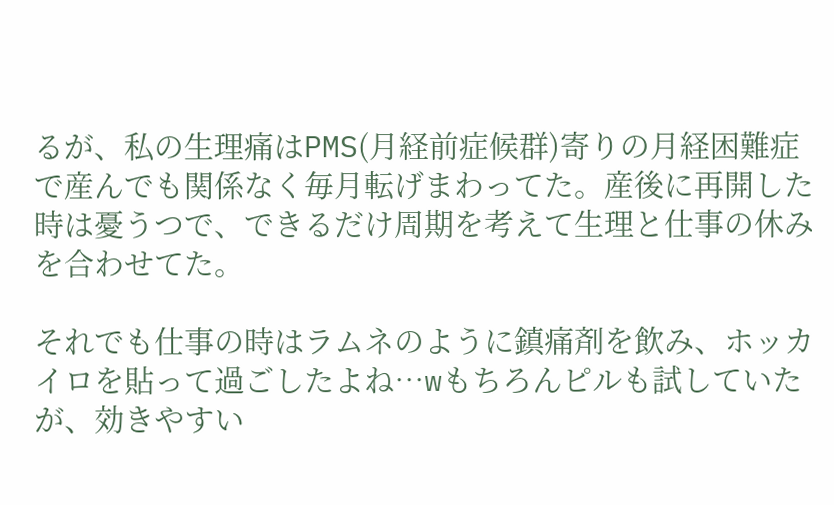るが、私の生理痛はPMS(月経前症候群)寄りの月経困難症で産んでも関係なく毎月転げまわってた。産後に再開した時は憂うつで、できるだけ周期を考えて生理と仕事の休みを合わせてた。

それでも仕事の時はラムネのように鎮痛剤を飲み、ホッカイロを貼って過ごしたよね…wもちろんピルも試していたが、効きやすい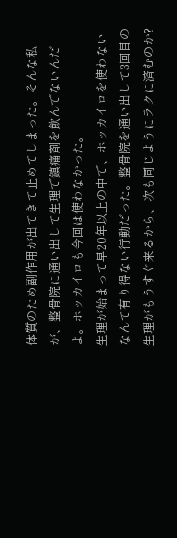体質のため副作用が出てきて止めてしまった。そんな私が、整骨院に通い出して生理で鎮痛剤を飲んでないんだよ。ホッカイロも今回は使わなかった。
生理が始まって早20年以上の中で、ホッカイロを使わないなんて有り得ない行動だった。整骨院を通い出して3回目の生理がもうすぐ来るから、次も同じようにラクに済むのか?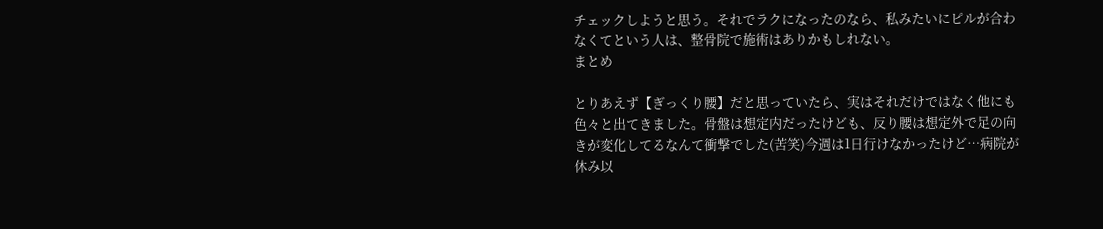チェックしようと思う。それでラクになったのなら、私みたいにピルが合わなくてという人は、整骨院で施術はありかもしれない。
まとめ

とりあえず【ぎっくり腰】だと思っていたら、実はそれだけではなく他にも色々と出てきました。骨盤は想定内だったけども、反り腰は想定外で足の向きが変化してるなんて衝撃でした(苦笑)今週は1日行けなかったけど…病院が休み以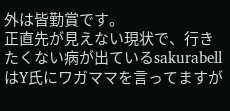外は皆勤賞です。
正直先が見えない現状で、行きたくない病が出ているsakurabellはY氏にワガママを言ってますが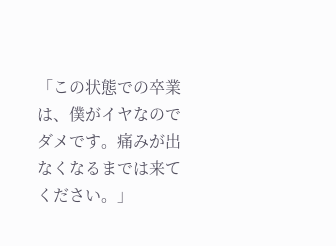「この状態での卒業は、僕がイヤなのでダメです。痛みが出なくなるまでは来てください。」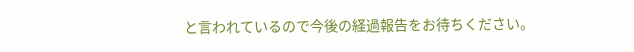と言われているので今後の経過報告をお待ちください。